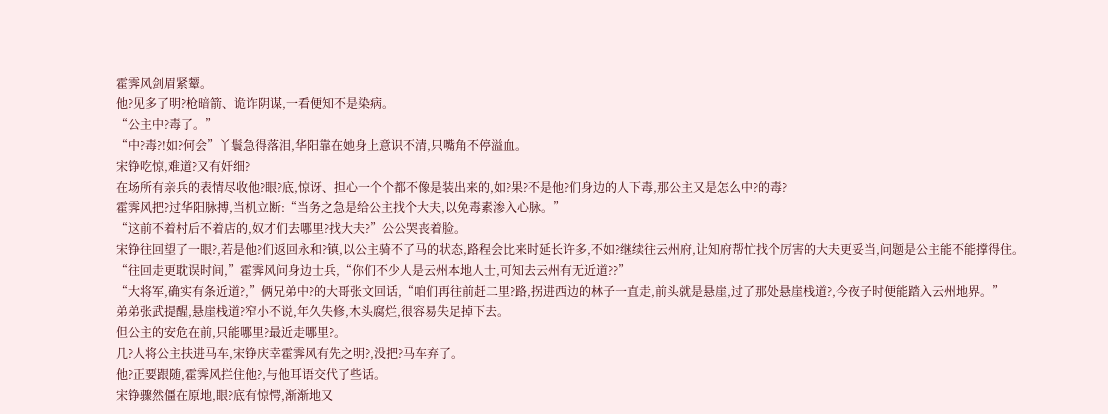霍霁风剑眉紧颦。
他?见多了明?枪暗箭、诡诈阴谋,一看便知不是染病。
“公主中?毒了。”
“中?毒?!如?何会”丫鬟急得落泪,华阳靠在她身上意识不清,只嘴角不停溢血。
宋铮吃惊,难道?又有奸细?
在场所有亲兵的表情尽收他?眼?底,惊讶、担心一个个都不像是装出来的,如?果?不是他?们身边的人下毒,那公主又是怎么中?的毒?
霍霁风把?过华阳脉搏,当机立断:“当务之急是给公主找个大夫,以免毒素渗入心脉。”
“这前不着村后不着店的,奴才们去哪里?找大夫?”公公哭丧着脸。
宋铮往回望了一眼?,若是他?们返回永和?镇,以公主骑不了马的状态,路程会比来时延长许多,不如?继续往云州府,让知府帮忙找个厉害的大夫更妥当,问题是公主能不能撑得住。
“往回走更耽误时间,”霍霁风问身边士兵,“你们不少人是云州本地人士,可知去云州有无近道??”
“大将军,确实有条近道?,”俩兄弟中?的大哥张文回话,“咱们再往前赶二里?路,拐进西边的林子一直走,前头就是悬崖,过了那处悬崖栈道?,今夜子时便能踏入云州地界。”
弟弟张武提醒,悬崖栈道?窄小不说,年久失修,木头腐烂,很容易失足掉下去。
但公主的安危在前,只能哪里?最近走哪里?。
几?人将公主扶进马车,宋铮庆幸霍霁风有先之明?,没把?马车弃了。
他?正要跟随,霍霁风拦住他?,与他耳语交代了些话。
宋铮骤然僵在原地,眼?底有惊愕,渐渐地又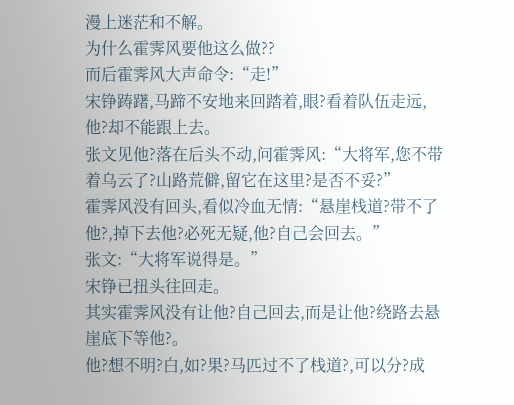漫上迷茫和不解。
为什么霍霁风要他这么做??
而后霍霁风大声命令:“走!”
宋铮踌躇,马蹄不安地来回踏着,眼?看着队伍走远,他?却不能跟上去。
张文见他?落在后头不动,问霍霁风:“大将军,您不带着乌云了?山路荒僻,留它在这里?是否不妥?”
霍霁风没有回头,看似冷血无情:“悬崖栈道?带不了他?,掉下去他?必死无疑,他?自己会回去。”
张文:“大将军说得是。”
宋铮已扭头往回走。
其实霍霁风没有让他?自己回去,而是让他?绕路去悬崖底下等他?。
他?想不明?白,如?果?马匹过不了栈道?,可以分?成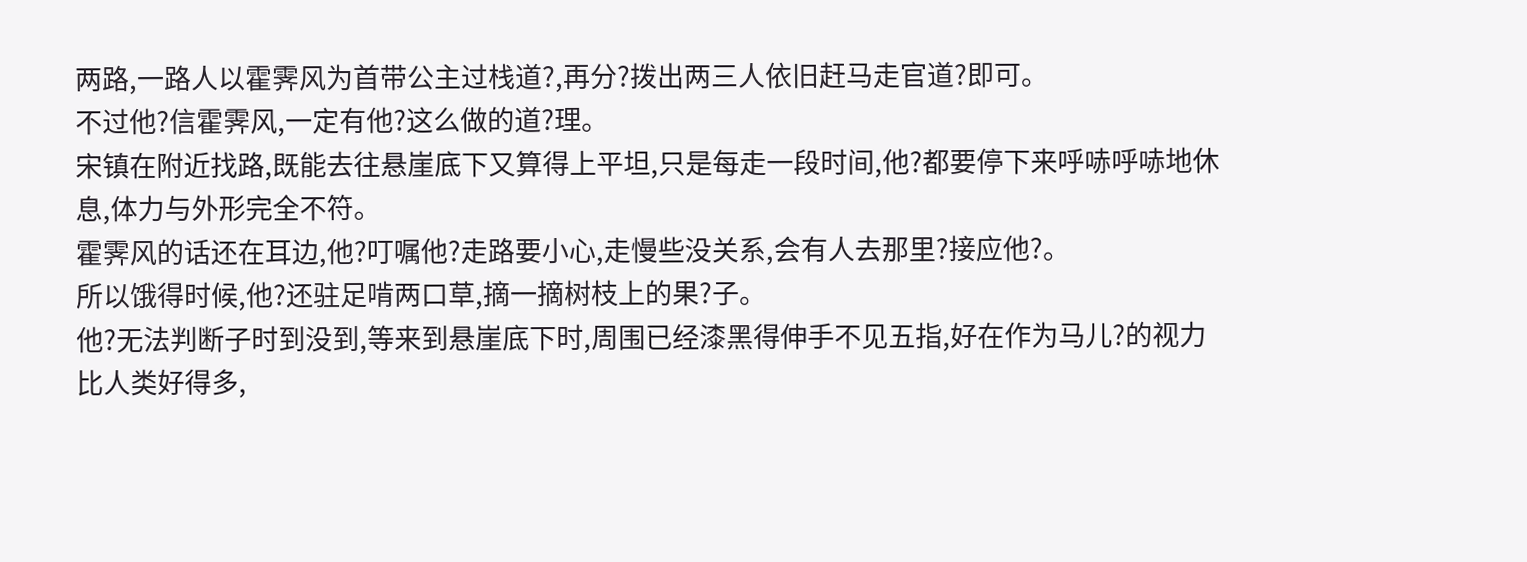两路,一路人以霍霁风为首带公主过栈道?,再分?拨出两三人依旧赶马走官道?即可。
不过他?信霍霁风,一定有他?这么做的道?理。
宋镇在附近找路,既能去往悬崖底下又算得上平坦,只是每走一段时间,他?都要停下来呼哧呼哧地休息,体力与外形完全不符。
霍霁风的话还在耳边,他?叮嘱他?走路要小心,走慢些没关系,会有人去那里?接应他?。
所以饿得时候,他?还驻足啃两口草,摘一摘树枝上的果?子。
他?无法判断子时到没到,等来到悬崖底下时,周围已经漆黑得伸手不见五指,好在作为马儿?的视力比人类好得多,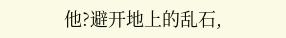他?避开地上的乱石,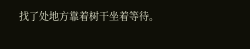找了处地方靠着树干坐着等待。